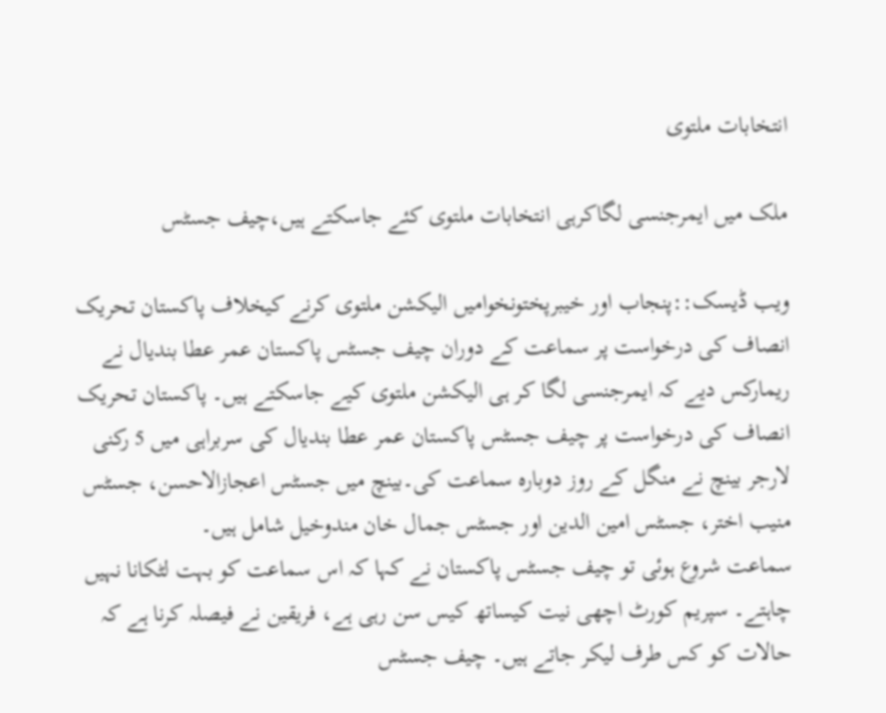انتخابات ملتوی

ملک میں ایمرجنسی لگاکرہی انتخابات ملتوی کئے جاسکتے ہیں،چیف جسٹس

ویب ڈیسک::پنجاب اور خیبرپختونخوامیں الیکشن ملتوی کرنے کیخلاف پاکستان تحریک انصاف کی درخواست پر سماعت کے دوران چیف جسٹس پاکستان عمر عطا بندیال نے ریمارکس دیے کہ ایمرجنسی لگا کر ہی الیکشن ملتوی کیے جاسکتے ہیں۔ پاکستان تحریک انصاف کی درخواست پر چیف جسٹس پاکستان عمر عطا بندیال کی سربراہی میں 5 رکنی لارجر بینچ نے منگل کے روز دوبارہ سماعت کی۔بینچ میں جسٹس اعجازالاحسن، جسٹس منیب اختر، جسٹس امین الدین اور جسٹس جمال خان مندوخیل شامل ہیں۔
سماعت شروع ہوئی تو چیف جسٹس پاکستان نے کہا کہ اس سماعت کو بہت لٹکانا نہیں چاہتے۔ سپریم کورٹ اچھی نیت کیساتھ کیس سن رہی ہے، فریقین نے فیصلہ کرنا ہے کہ حالات کو کس طرف لیکر جاتے ہیں۔ چیف جسٹس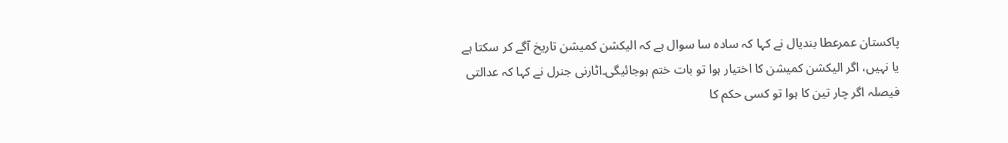پاکستان عمرعطا بندیال نے کہا کہ سادہ سا سوال ہے کہ الیکشن کمیشن تاریخ آگے کر سکتا ہے یا نہیں، اگر الیکشن کمیشن کا اختیار ہوا تو بات ختم ہوجائیگی۔اٹارنی جنرل نے کہا کہ عدالتی فیصلہ اگر چار تین کا ہوا تو کسی حکم کا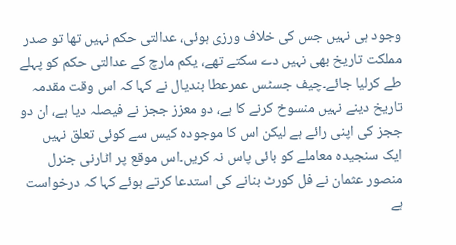وجود ہی نہیں جس کی خلاف ورزی ہوئی، عدالتی حکم نہیں تھا تو صدر مملکت تاریخ بھی نہیں دے سکتے تھے، یکم مارچ کے عدالتی حکم کو پہلے طے کرلیا جائے۔چیف جسٹس عمرعطا بندیال نے کہا کہ اس وقت مقدمہ تاریخ دینے نہیں منسوخ کرنے کا ہے، دو معزز ججز نے فیصلہ دیا ہے، ان دو ججز کی اپنی رائے ہے لیکن اس کا موجودہ کیس سے کوئی تعلق نہیں
ایک سنجیدہ معاملے کو بائی پاس نہ کریں۔اس موقع پر اٹارنی جنرل منصور عثمان نے فل کورٹ بنانے کی استدعا کرتے ہوئے کہا کہ درخواست ہے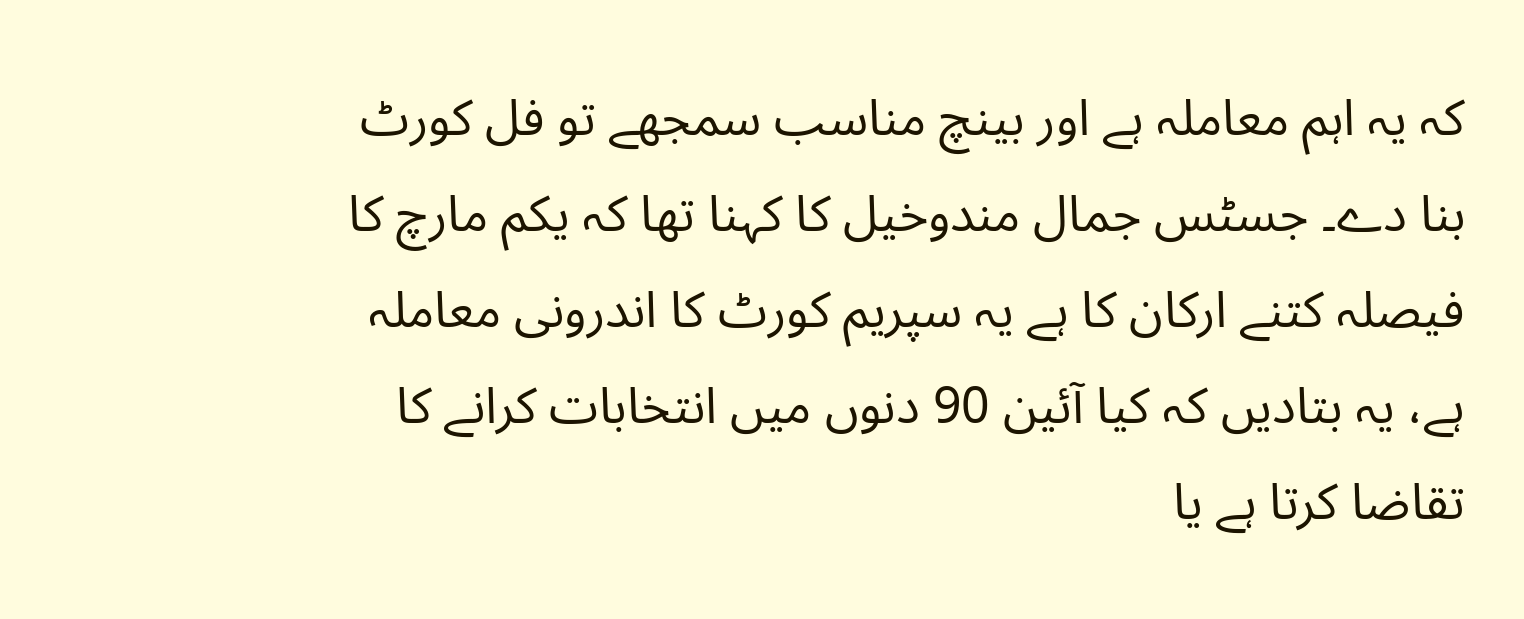کہ یہ اہم معاملہ ہے اور بینچ مناسب سمجھے تو فل کورٹ بنا دے۔ جسٹس جمال مندوخیل کا کہنا تھا کہ یکم مارچ کا فیصلہ کتنے ارکان کا ہے یہ سپریم کورٹ کا اندرونی معاملہ ہے، یہ بتادیں کہ کیا آئین 90 دنوں میں انتخابات کرانے کا تقاضا کرتا ہے یا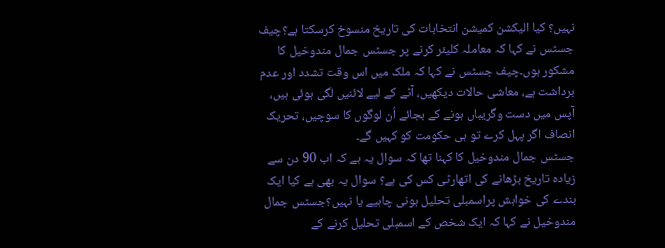نہیں؟ کیا الیکشن کمیشن انتخابات کی تاریخ منسوخ کرسکتا ہے؟چیف جسٹس نے کہا کہ معاملہ کلیئر کرنے پر جسٹس جمال مندوخیل کا مشکور ہوں۔چیف جسٹس نے کہا کہ ملک میں اس وقت تشدد اور عدم برداشت ہے، معاشی حالات دیکھیں، آٹے کے لیے لائنیں لگی ہوئی ہیں، آپس میں دست وگریباں ہونے کے بجائے اُن لوگوں کا سوچیں، تحریک انصاف اگر پہل کرے تو ہی حکومت کو کہیں گے۔
جسٹس جمال مندوخیل کا کہنا تھا کہ سوال یہ ہے کہ اب 90 دن سے زیادہ تاریخ بڑھانے کی اتھارٹی کس کی ہے؟ سوال یہ بھی ہے کیا ایک بندے کی خواہش پراسمبلی تحلیل ہونی چاہیے یا نہیں؟جسٹس جمال مندوخیل نے کہا کہ ایک شخص کے اسمبلی تحلیل کرنے کے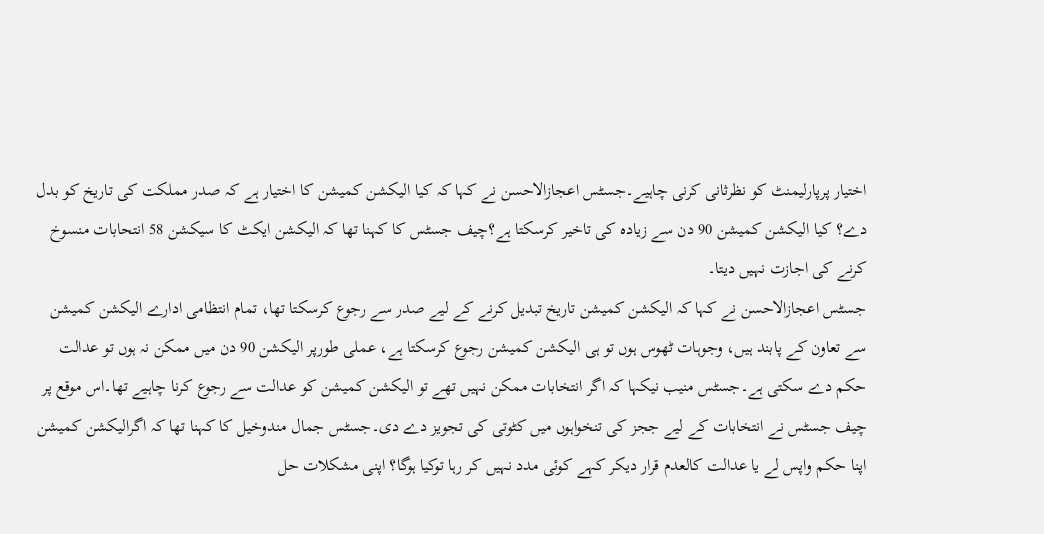اختیار پرپارلیمنٹ کو نظرثانی کرنی چاہیے۔جسٹس اعجازالاحسن نے کہا کہ کیا الیکشن کمیشن کا اختیار ہے کہ صدر مملکت کی تاریخ کو بدل دے؟ کیا الیکشن کمیشن 90 دن سے زیادہ کی تاخیر کرسکتا ہے؟چیف جسٹس کا کہنا تھا کہ الیکشن ایکٹ کا سیکشن 58 انتحابات منسوخ کرنے کی اجازت نہیں دیتا۔
جسٹس اعجازالاحسن نے کہا کہ الیکشن کمیشن تاریخ تبدیل کرنے کے لیے صدر سے رجوع کرسکتا تھا، تمام انتظامی ادارے الیکشن کمیشن سے تعاون کے پابند ہیں، وجوہات ٹھوس ہوں تو ہی الیکشن کمیشن رجوع کرسکتا ہے، عملی طورپر الیکشن 90 دن میں ممکن نہ ہوں تو عدالت حکم دے سکتی ہے۔جسٹس منیب نیکہا کہ اگر انتخابات ممکن نہیں تھے تو الیکشن کمیشن کو عدالت سے رجوع کرنا چاہیے تھا۔اس موقع پر چیف جسٹس نے انتخابات کے لیے ججز کی تنخواہوں میں کٹوتی کی تجویز دے دی۔جسٹس جمال مندوخیل کا کہنا تھا کہ اگرالیکشن کمیشن اپنا حکم واپس لے یا عدالت کالعدم قرار دیکر کہے کوئی مدد نہیں کر رہا توکیا ہوگا؟ اپنی مشکلات حل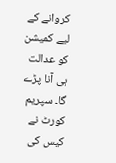کروانے کے لیے کمیشن کو عدالت ہی آنا پڑے گا۔ سپریم کورٹ نے کیس کی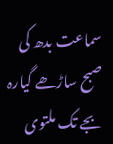سماعت بدھ کی صبح ساڑھے گیارہ بجے تک ملتوی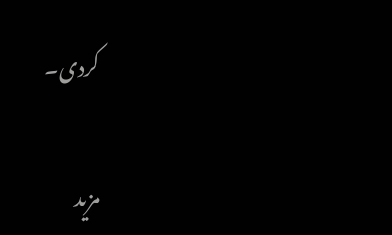کردی۔

مزید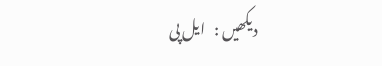دیکھیں :   ایل پی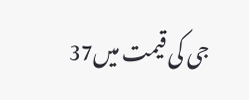جی کی قیمت میں37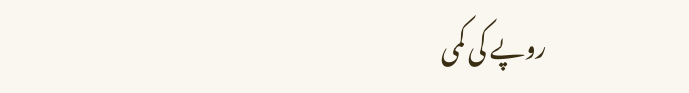روپے کی کمی